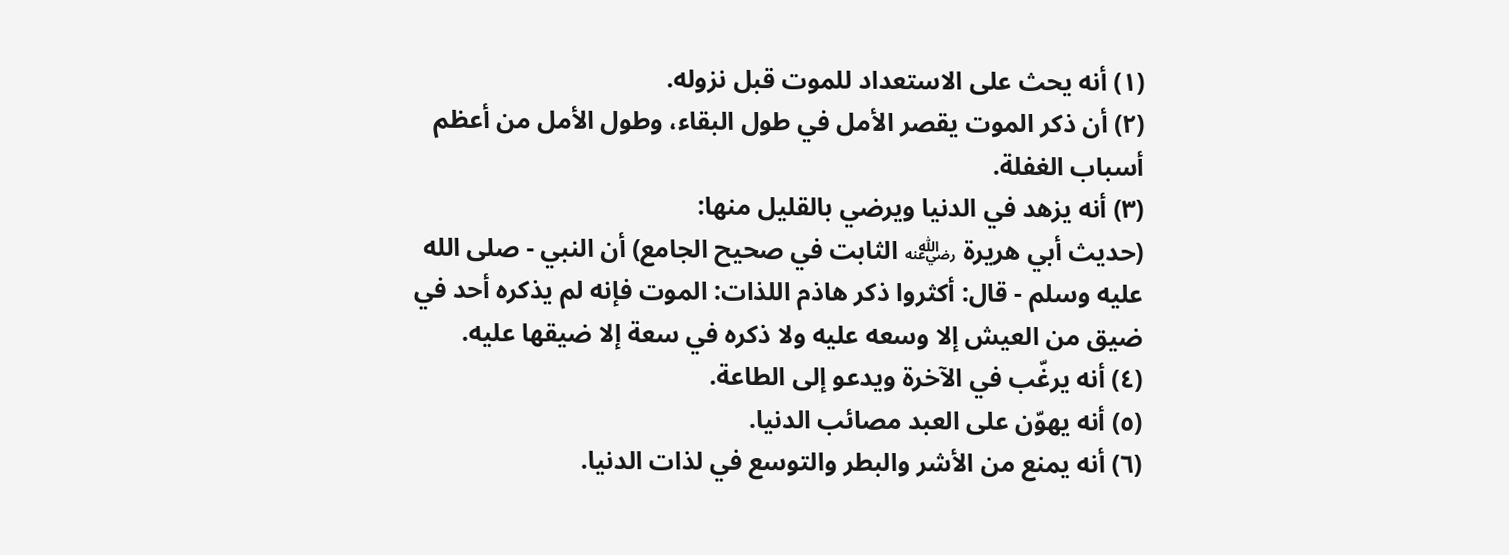(١) أنه يحث على الاستعداد للموت قبل نزوله.
(٢) أن ذكر الموت يقصر الأمل في طول البقاء، وطول الأمل من أعظم أسباب الغفلة.
(٣) أنه يزهد في الدنيا ويرضي بالقليل منها:
(حديث أبي هريرة ﵁ الثابت في صحيح الجامع) أن النبي - صلى الله عليه وسلم - قال: أكثروا ذكر هاذم اللذات: الموت فإنه لم يذكره أحد في ضيق من العيش إلا وسعه عليه ولا ذكره في سعة إلا ضيقها عليه.
(٤) أنه يرغّب في الآخرة ويدعو إلى الطاعة.
(٥) أنه يهوّن على العبد مصائب الدنيا.
(٦) أنه يمنع من الأشر والبطر والتوسع في لذات الدنيا.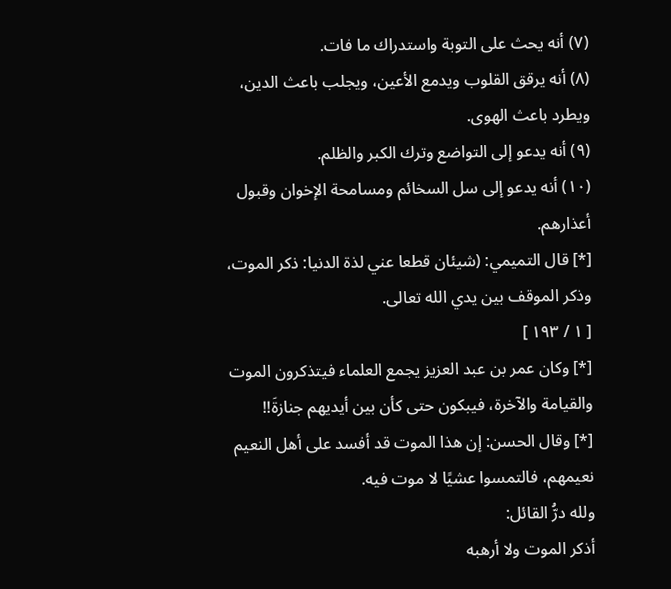(٧) أنه يحث على التوبة واستدراك ما فات.
(٨) أنه يرقق القلوب ويدمع الأعين، ويجلب باعث الدين، ويطرد باعث الهوى.
(٩) أنه يدعو إلى التواضع وترك الكبر والظلم.
(١٠) أنه يدعو إلى سل السخائم ومسامحة الإخوان وقبول أعذارهم.
[*] قال التميمي: (شيئان قطعا عني لذة الدنيا: ذكر الموت، وذكر الموقف بين يدي الله تعالى.
[ ١ / ١٩٣ ]
[*] وكان عمر بن عبد العزيز يجمع العلماء فيتذكرون الموت والقيامة والآخرة، فيبكون حتى كأن بين أيديهم جنازةَ!!
[*] وقال الحسن: إن هذا الموت قد أفسد على أهل النعيم نعيمهم، فالتمسوا عشيًا لا موت فيه.
ولله درُّ القائل:
أذكر الموت ولا أرهبه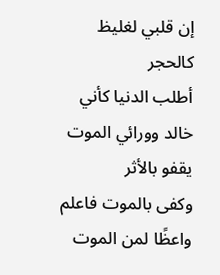إن قلبي لغليظ كالحجر
أطلب الدنيا كأني خالد وورائي الموت يقفو بالأثر
وكفى بالموت فاعلم واعظًا لمن الموت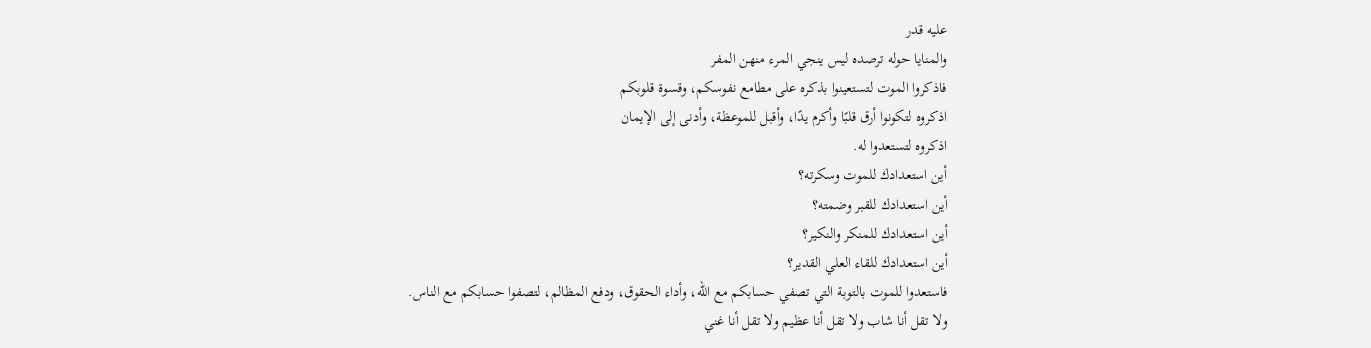عليه قدر
والمنايا حوله ترصده ليس ينجي المرء منهن المفر
فاذكروا الموت لتستعينوا بذكره على مطامع نفوسكم، وقسوة قلوبكم
اذكروه لتكونوا أرق قلبًا وأكرم يدًا، وأقبل للموعظة، وأدنى إلى الإيمان
اذكروه لتستعدوا له.
أين استعدادك للموت وسكرته؟
أين استعدادك للقبر وضمته؟
أين استعدادك للمنكر والنكير؟
أين استعدادك للقاء العلي القدير؟
فاستعدوا للموت بالتوبة التي تصفي حسابكم مع الله، وأداء الحقوق، ودفع المظالم، لتصفوا حسابكم مع الناس.
ولا تقل أنا شاب ولا تقل أنا عظيم ولا تقل أنا غني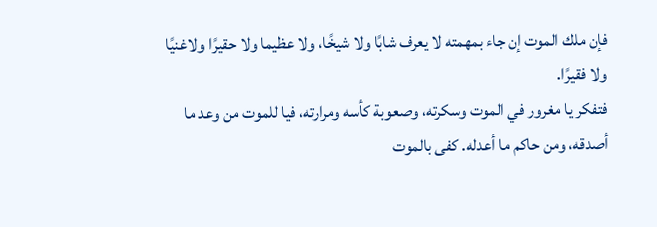فإن ملك الموت إن جاء بمهمته لا يعرف شابًا ولا شيخًا، ولا عظيما ولا حقيرًا ولاغنيًا ولا فقيرًا.
فتفكر يا مغرور في الموت وسكرته، وصعوبة كأسه ومرارته، فيا للموت من وعد ما أصدقه، ومن حاكم ما أعدله. كفى بالموت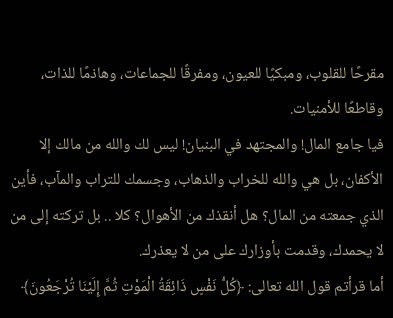مقرحًا للقلوب، ومبكيًا للعيون، ومفرقًا للجماعات، وهاذمًا للذات، وقاطعًا للأمنيات.
فيا جامع المال! والمجتهد في البنيان! ليس لك والله من مالك إلا الأكفان، بل هي والله للخراب والذهاب، وجسمك للتراب والمآب، فأين الذي جمعته من المال؟ هل أنقذك من الأهوال؟ كلا .. بل تركته إلى من لا يحمدك، وقدمت بأوزارك على من لا يعذرك.
أما قرأتم قول الله تعالى: ﴿كُلُّ نَفْسٍ ذَائِقَةُ الْمَوْتِ ثُمَّ إِلَيْنَا تُرْجَعُونَ﴾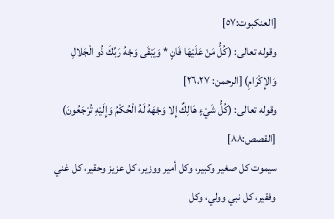[العنكبوت:٥٧]
وقوله تعالى: (كُلُّ مَنْ عَلَيْهَا فَانٍ * وَيَبْقَى وَجْهُ رَبِّكَ ذُو الْجَلالِ وَالإِكْرَامِ) [الرحمن: ٢٦،٢٧]
وقوله تعالى: (كُلُّ شَيْءٍ هَالِكٌ إِلا وَجْهَهُ لَهُ الْحُكْمُ وَإِلَيْهِ تُرْجَعُونَ) [القصص:٨٨]
سيموت كل صغير وكبير، وكل أمير ووزير، كل عزيز وحقير، كل غني وفقير، كل نبي وولي، وكل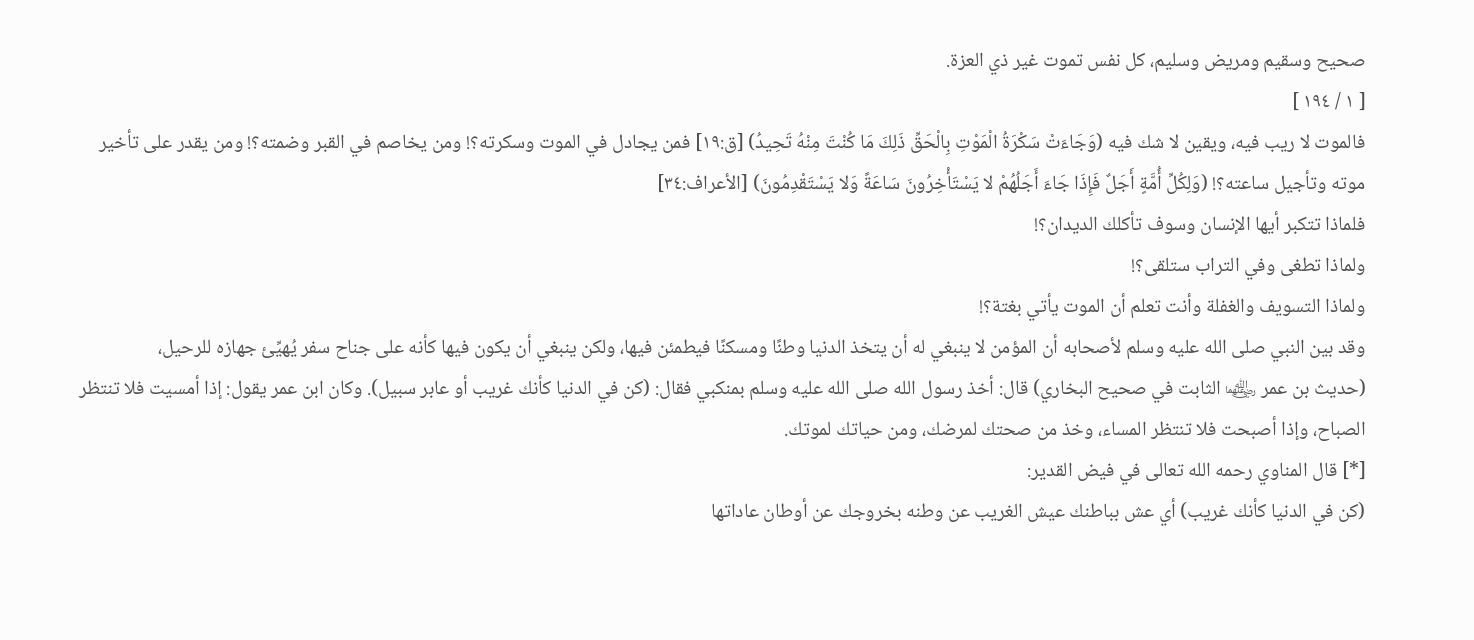صحيح وسقيم ومريض وسليم، كل نفس تموت غير ذي العزة.
[ ١ / ١٩٤ ]
فالموت لا ريب فيه، ويقين لا شك فيه (وَجَاءَتْ سَكْرَةُ الْمَوْتِ بِالْحَقِّ ذَلِكَ مَا كُنْتَ مِنْهُ تَحِيدُ) [ق:١٩] فمن يجادل في الموت وسكرته؟! ومن يخاصم في القبر وضمته؟! ومن يقدر على تأخير موته وتأجيل ساعته؟! (وَلِكُلِّ أُمَّةٍ أَجَلٌ فَإِذَا جَاءَ أَجَلُهُمْ لا يَسْتَأْخِرُونَ سَاعَةً وَلا يَسْتَقْدِمُونَ) [الأعراف:٣٤]
فلماذا تتكبر أيها الإنسان وسوف تأكلك الديدان؟!
ولماذا تطغى وفي التراب ستلقى؟!
ولماذا التسويف والغفلة وأنت تعلم أن الموت يأتي بغتة؟!
وقد بين النبي صلى الله عليه وسلم لأصحابه أن المؤمن لا ينبغي له أن يتخذ الدنيا وطنًا ومسكنًا فيطمئن فيها، ولكن ينبغي أن يكون فيها كأنه على جناح سفر يُهيِّئ جهازه للرحيل،
(حديث بن عمر ﵄ الثابت في صحيح البخاري) قال: أخذ رسول الله صلى الله عليه وسلم بمنكبي فقال: (كن في الدنيا كأنك غريب أو عابر سبيل). وكان ابن عمر يقول: إذا أمسيت فلا تنتظر الصباح، وإذا أصبحت فلا تنتظر المساء، وخذ من صحتك لمرضك، ومن حياتك لموتك.
[*] قال المناوي رحمه الله تعالى في فيض القدير:
(كن في الدنيا كأنك غريب) أي عش بباطنك عيش الغريب عن وطنه بخروجك عن أوطان عاداتها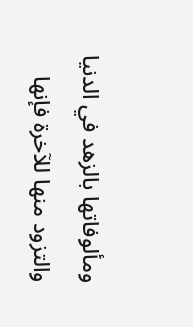ومألوفاتها بالزهد في الدنيا والتزود منها للآخرة فإنها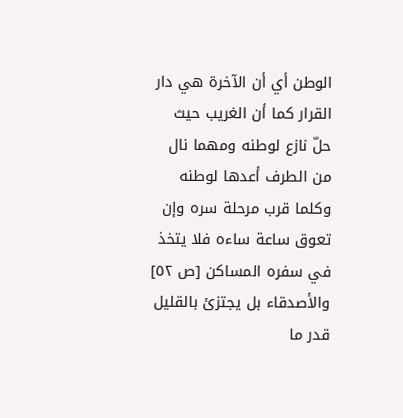الوطن أي أن الآخرة هي دار القرار كما أن الغريب حيث حلّ نازع لوطنه ومهما نال من الطرف أعدها لوطنه وكلما قرب مرحلة سره وإن تعوق ساعة ساءه فلا يتخذ في سفره المساكن [ص ٥٢] والأصدقاء بل يجتزئ بالقليل قدر ما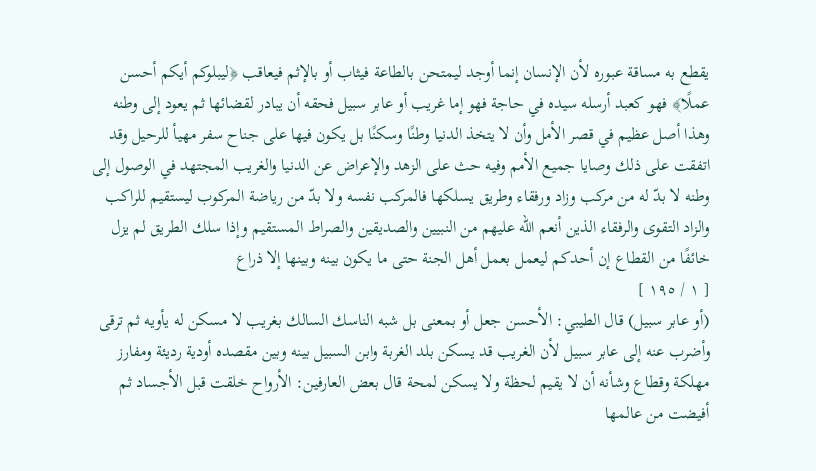يقطع به مساقة عبوره لأن الإنسان إنما أوجد ليمتحن بالطاعة فيثاب أو بالإثم فيعاقب ﴿ليبلوكم أيكم أحسن عملًا﴾ فهو كعبد أرسله سيده في حاجة فهو إما غريب أو عابر سبيل فحقه أن يبادر لقضائها ثم يعود إلى وطنه وهذا أصل عظيم في قصر الأمل وأن لا يتخذ الدنيا وطنًا وسكنًا بل يكون فيها على جناح سفر مهيأ للرحيل وقد اتفقت على ذلك وصايا جميع الأمم وفيه حث على الزهد والإعراض عن الدنيا والغريب المجتهد في الوصول إلى وطنه لا بدّ له من مركب وزاد ورفقاء وطريق يسلكها فالمركب نفسه ولا بدّ من رياضة المركوب ليستقيم للراكب والزاد التقوى والرفقاء الذين أنعم اللّه عليهم من النبيين والصديقين والصراط المستقيم وإذا سلك الطريق لم يزل خائفًا من القطاع إن أحدكم ليعمل بعمل أهل الجنة حتى ما يكون بينه وبينها إلا ذراع
[ ١ / ١٩٥ ]
(أو عابر سبيل) قال الطيبي: الأحسن جعل أو بمعنى بل شبه الناسك السالك بغريب لا مسكن له يأويه ثم ترقى وأضرب عنه إلى عابر سبيل لأن الغريب قد يسكن بلد الغربة وابن السبيل بينه وبين مقصده أودية رديئة ومفارز مهلكة وقطاع وشأنه أن لا يقيم لحظة ولا يسكن لمحة قال بعض العارفين: الأرواح خلقت قبل الأجساد ثم أفيضت من عالمها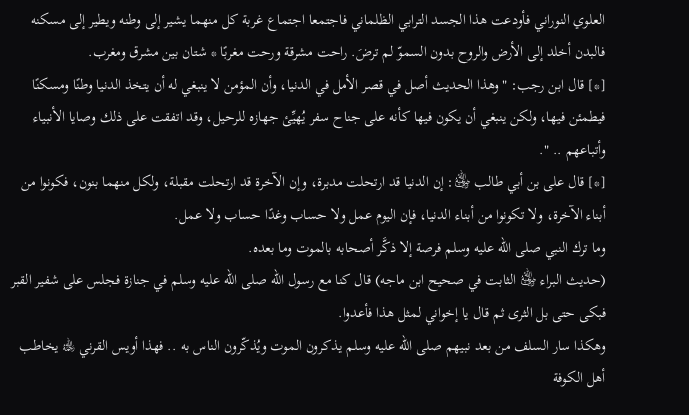العلوي النوراني فأودعت هذا الجسد الترابي الظلماني فاجتمعا اجتماع غربة كل منهما يشير إلى وطنه ويطير إلى مسكنه فالبدن أخلد إلى الأرض والروح بدون السموّ لم ترضَ. راحت مشرقة ورحت مغربًا * شتان بين مشرق ومغرب.
[*] قال ابن رجب: "وهذا الحديث أصل في قصر الأمل في الدنيا، وأن المؤمن لا ينبغي له أن يتخذ الدنيا وطنًا ومسكنًا فيطمئن فيها، ولكن ينبغي أن يكون فيها كأنه على جناح سفر يُهيِّئ جهازه للرحيل، وقد اتفقت على ذلك وصايا الأنبياء وأتباعهم .. ".
[*] قال على بن أبي طالب ﵁: إن الدنيا قد ارتحلت مدبرة، وإن الآخرة قد ارتحلت مقبلة، ولكل منهما بنون، فكونوا من أبناء الآخرة، ولا تكونوا من أبناء الدنيا، فإن اليوم عمل ولا حساب وغدًا حساب ولا عمل.
وما ترك النبي صلى الله عليه وسلم فرصة إلا ذكَّر أصحابه بالموت وما بعده.
(حديث البراء ﵁ الثابت في صحيح ابن ماجه) قال كنا مع رسول الله صلى الله عليه وسلم في جنازة فجلس على شفير القبر فبكى حتى بل الثرى ثم قال يا إخواني لمثل هذا فأعدوا.
وهكذا سار السلف من بعد نبيهم صلى الله عليه وسلم يذكرون الموت ويُذكّرون الناس به .. فهذا أويس القرني ﵀ يخاطب أهل الكوفة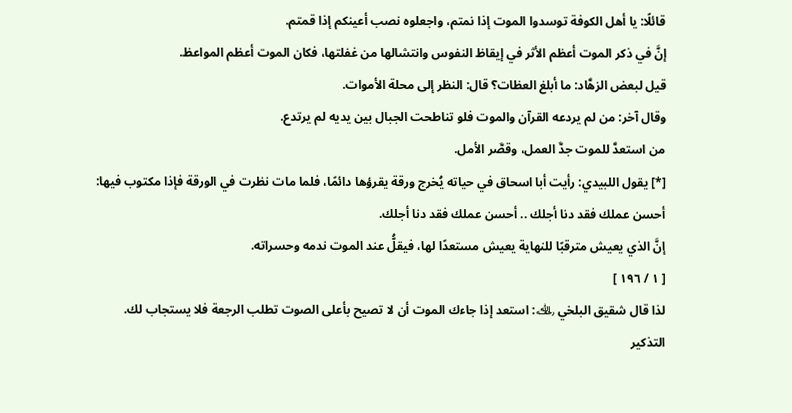قائلًا: يا أهل الكوفة توسدوا الموت إذا نمتم، واجعلوه نصب أعينكم إذا قمتم.
إنَّ في ذكر الموت أعظم الأثر في إيقاظ النفوس وانتشالها من غفلتها، فكان الموت أعظم المواعظ.
قيل لبعض الزهَّاد: ما أبلغ العظات؟ قال: النظر إلى محلة الأموات.
وقال آخر: من لم يردعه القرآن والموت فلو تناطحت الجبال بين يديه لم يرتدع.
من استعدَّ للموت جدَّ العمل، وقصَّر الأمل.
[*] يقول اللبيدي: رأيت أبا اسحاق في حياته يُخرج ورقة يقرؤها دائمًا، فلما مات نظرت في الورقة فإذا مكتوب فيها: أحسن عملك فقد دنا أجلك .. أحسن عملك فقد دنا أجلك.
إنَّ الذي يعيش مترقبًا للنهاية يعيش مستعدًا لها، فيقلُّ عند الموت ندمه وحسراته.
[ ١ / ١٩٦ ]
لذا قال شقيق البلخي ﵀: استعد إذا جاءك الموت أن لا تصيح بأعلى الصوت تطلب الرجعة فلا يستجاب لك.
التذكير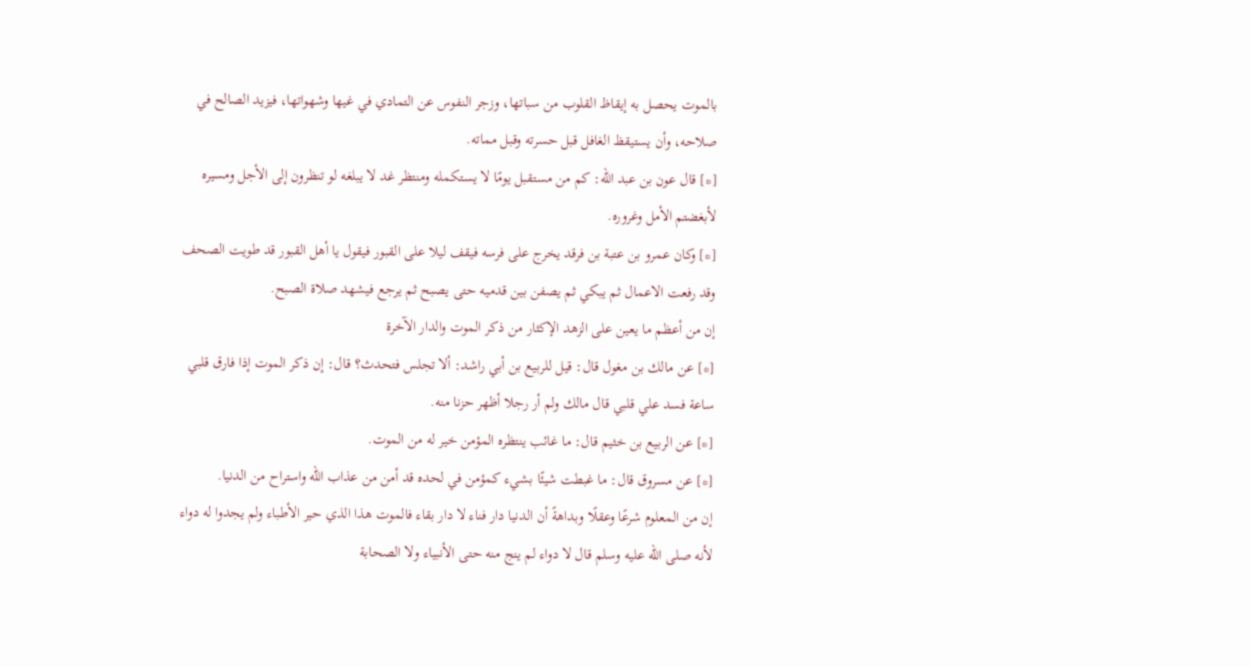بالموت يحصل به إيقاظ القلوب من سباتها، وزجر النفوس عن التمادي في غيها وشهواتها، فيزيد الصالح في صلاحه، وأن يستيقظ الغافل قبل حسرته وقبل مماته.
[*] قال عون بن عبد الله: كم من مستقبل يومًا لا يستكمله ومنتظر غد لا يبلغه لو تنظرون إلى الأجل ومسيره لأبغضتم الأمل وغروره.
[*] وكان عمرو بن عتبة بن فرقد يخرج على فرسه فيقف ليلا على القبور فيقول يا أهل القبور قد طويت الصحف وقد رفعت الاعمال ثم يبكي ثم يصفن بين قدميه حتى يصبح ثم يرجع فيشهد صلاة الصبح.
إن من أعظم ما يعين على الزهد الإكثار من ذكر الموت والدار الآخرة
[*] عن مالك بن مغول قال: قيل للربيع بن أبي راشد: ألا تجلس فتحدث؟ قال: إن ذكر الموت إذا فارق قلبي ساعة فسد علي قلبي قال مالك ولم أر رجلا أظهر حزنا منه.
[*] عن الربيع بن خثيم قال: ما غائب ينتظره المؤمن خير له من الموت.
[*] عن مسروق قال: ما غبطت شيئًا بشيء كمؤمن في لحده قد أمن من عذاب الله واستراح من الدنيا.
إن من المعلوم شرعًا وعقلًا وبداهةً أن الدنيا دار فناء لا دار بقاء فالموت هذا الذي حير الأطباء ولم يجدوا له دواء لأنه صلى الله عليه وسلم قال لا دواء لم ينج منه حتى الأنبياء ولا الصحابة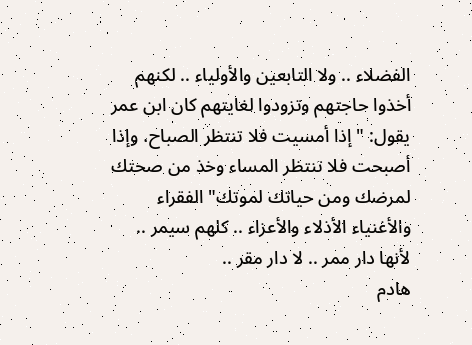الفضلاء .. ولا التابعين والأولياء .. لكنهم أخذوا حاجتهم وتزودوا لغايتهم كان ابن عمر يقول: " إذا أمسيت فلا تنتظر الصباح، وإذا أصبحت فلا تنتظر المساء وخذ من صحتك لمرضك ومن حياتك لموتك" الفقراء والأغنياء الأذلاء والأعزاء .. كلهم سيمر .. لأنها دار ممر .. لا دار مقر ..
هادم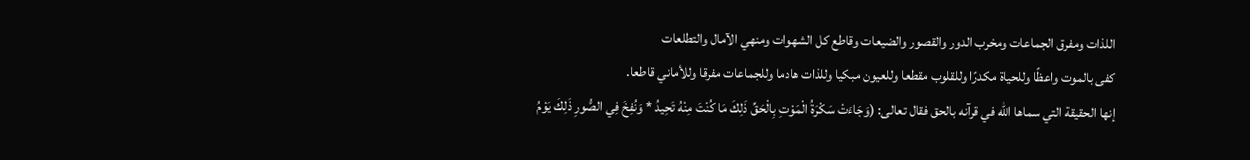اللذات ومفرق الجماعات ومخرب الدور والقصور والضيعات وقاطع كل الشهوات ومنهي الآمال والتطلعات
كفى بالموت واعظًا وللحياة مكدرًا وللقلوب مقطعا وللعيون مبكيا وللذات هادما وللجماعات مفرقا وللأماني قاطعا.
إنها الحقيقة التي سماها الله في قرآنه بالحق فقال تعالى: (وَجَاءَتْ سَكْرَةُ الْمَوْتِ بِالْحَقِّ ذَلِكَ مَا كُنْتَ مِنْهُ تَحِيدُ * وَنُفِخَ فِي الصُّورِ ذَلِكَ يَوْمُ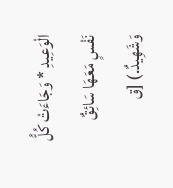الْوَعِيدِ * وَجَاءَتْ كُلُّ نَفْسٍ مَعَهَا سَائِقٌ وَشَهِيدٌ.) [ق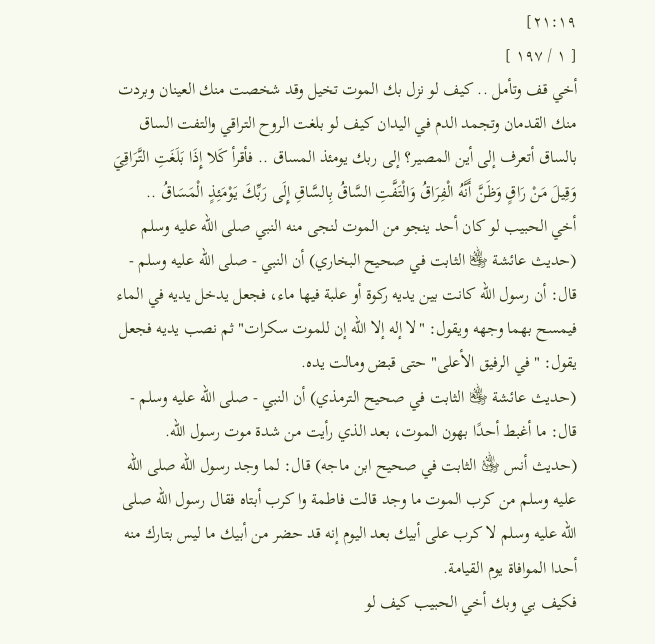٢١:١٩]
[ ١ / ١٩٧ ]
أخي قف وتأمل .. كيف لو نزل بك الموت تخيل وقد شخصت منك العينان وبردت منك القدمان وتجمد الدم في اليدان كيف لو بلغت الروح التراقي والتفت الساق بالساق أتعرف إلى أين المصير؟ إلى ربك يومئذ المساق .. فأقرأ كَلا إِذَا بَلَغَتِ التَّرَاقِيَ وَقِيلَ مَنْ رَاقٍ وَظَنَّ أَنَّهُ الْفِرَاقُ وَالْتَفَّتِ السَّاقُ بِالسَّاقِ إِلَى رَبِّكَ يَوْمَئِذٍ الْمَسَاقُ ..
أخي الحبيب لو كان أحد ينجو من الموت لنجى منه النبي صلى الله عليه وسلم
(حديث عائشة ﵂ الثابت في صحيح البخاري) أن النبي - صلى الله عليه وسلم - قال: أن رسول الله كانت بين يديه ركوة أو علبة فيها ماء، فجعل يدخل يديه في الماء فيمسح بهما وجهه ويقول: "لا إله إلا الله إن للموت سكرات" ثم نصب يديه فجعل يقول: "في الرفيق الأعلى" حتى قبض ومالت يده.
(حديث عائشة ﵂ الثابت في صحيح الترمذي) أن النبي - صلى الله عليه وسلم - قال: ما أغبط أحدًا بهون الموت، بعد الذي رأيت من شدة موت رسول الله.
(حديث أنس ﵁ الثابت في صحيح ابن ماجه) قال: لما وجد رسول الله صلى الله عليه وسلم من كرب الموت ما وجد قالت فاطمة وا كرب أبتاه فقال رسول الله صلى الله عليه وسلم لا كرب على أبيك بعد اليوم إنه قد حضر من أبيك ما ليس بتارك منه أحدا الموافاة يوم القيامة.
فكيف بي وبك أخي الحبيب كيف لو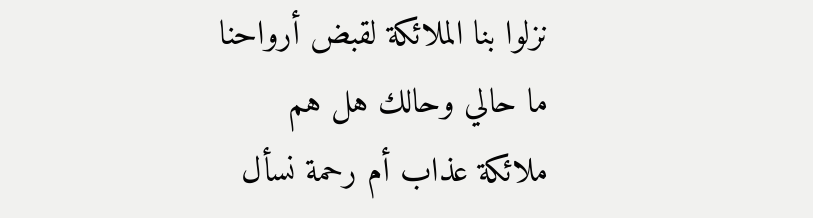نزلوا بنا الملائكة لقبض أرواحنا ما حالي وحالك هل هم ملائكة عذاب أم رحمة نسأل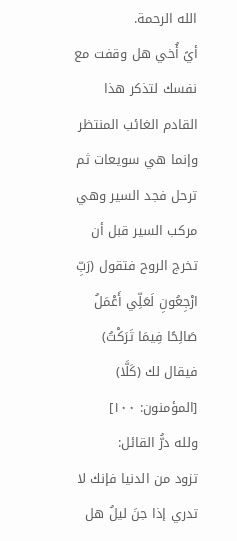الله الرحمة.
أيً أُخي هل وقفت مع نفسك لتذكر هذا القادم الغائب المنتظر وإنما هي سويعات ثم ترحل فجد السير وهي مركب السير قبل أن تخرج الروح فتقول (رَبِّ ارْجِعُونِ لَعَلِّي أَعْمَلُ صَالِحًا فِيمَا تَرَكْتُ) فيقال لك (كَلَّا) [المؤمنون: ١٠٠]
ولله درُّ القائل:
تزود من الدنيا فإنك لا تدري إذا جنَ ليلُ هل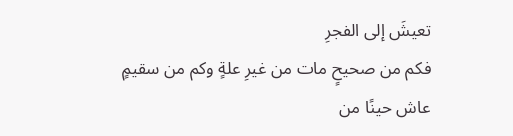تعيشَ إلى الفجرِ
فكم من صحيحٍ مات من غيرِ علةٍ وكم من سقيمٍ عاش حينًا من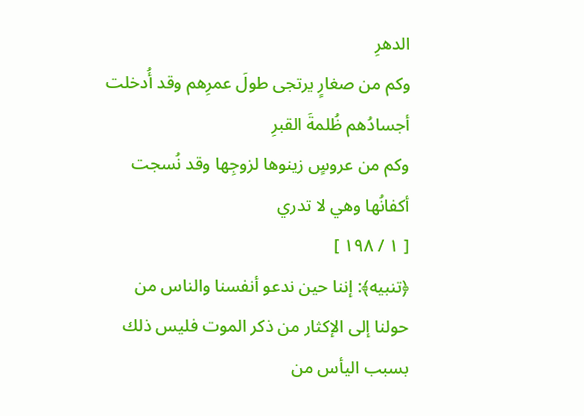الدهرِ
وكم من صغارٍ يرتجى طولَ عمرِهم وقد أُدخلت أجسادُهم ظُلمةَ القبرِ
وكم من عروسٍ زينوها لزوجِها وقد نُسجت أكفانُها وهي لا تدري
[ ١ / ١٩٨ ]
﴿تنبيه﴾: إننا حين ندعو أنفسنا والناس من حولنا إلى الإكثار من ذكر الموت فليس ذلك بسبب اليأس من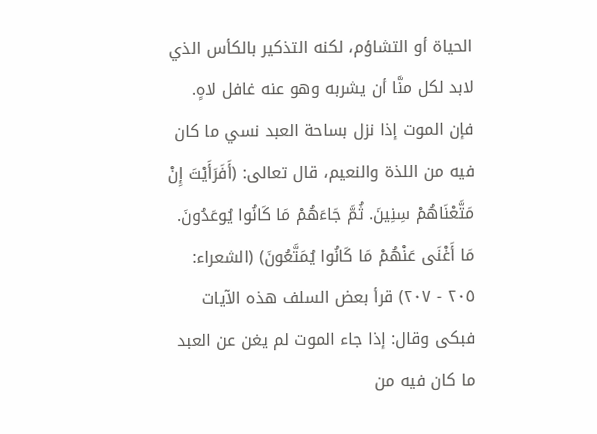الحياة أو التشاؤم، لكنه التذكير بالكأس الذي لابد لكل منَّا أن يشربه وهو عنه غافل لاهٍ. فإن الموت إذا نزل بساحة العبد نسي ما كان فيه من اللذة والنعيم، قال تعالى: (أَفَرَأَيْتَ إِنْ مَتَّعْنَاهُمْ سِنِينَ. ثُمَّ جَاءَهُمْ مَا كَانُوا يُوعَدُونَ. مَا أَغْنَى عَنْهُمْ مَا كَانُوا يُمَتَّعُونَ) (الشعراء: ٢٠٥ - ٢٠٧) قرأ بعض السلف هذه الآيات فبكى وقال: إذا جاء الموت لم يغن عن العبد ما كان فيه من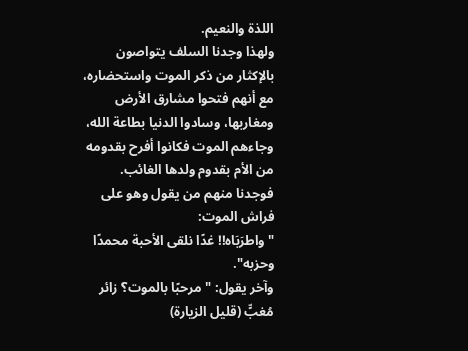اللذة والنعيم.
ولهذا وجدنا السلف يتواصون بالإكثار من ذكر الموت واستحضاره، مع أنهم فتحوا مشارق الأرض ومغاربها، وسادوا الدنيا بطاعة الله، وجاءهم الموت فكانوا أفرح بقدومه من الأم بقدوم ولدها الغائب.
فوجدنا منهم من يقول وهو على فراش الموت:
"واطرَبَاه!! غدًا نلقى الأحبة محمدًا وحزبه".
وآخر يقول: "مرحبًا بالموت؟ زائر مُغبٍّ (قليل الزيارة)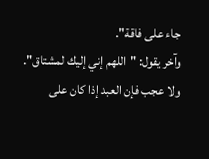جاء على فاقة".
وآخر يقول: "اللهم إني إليك لمشتاق".
ولا عجب فإن العبد إذا كان على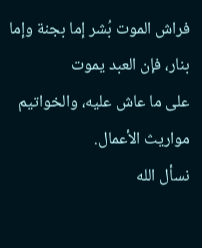فراش الموت بُشر إما بجنة وإما بنار، فإن العبد يموت
على ما عاش عليه، والخواتيم مواريث الأعمال.
نسأل الله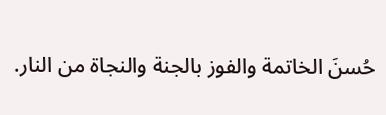حُسنَ الخاتمة والفوز بالجنة والنجاة من النار.